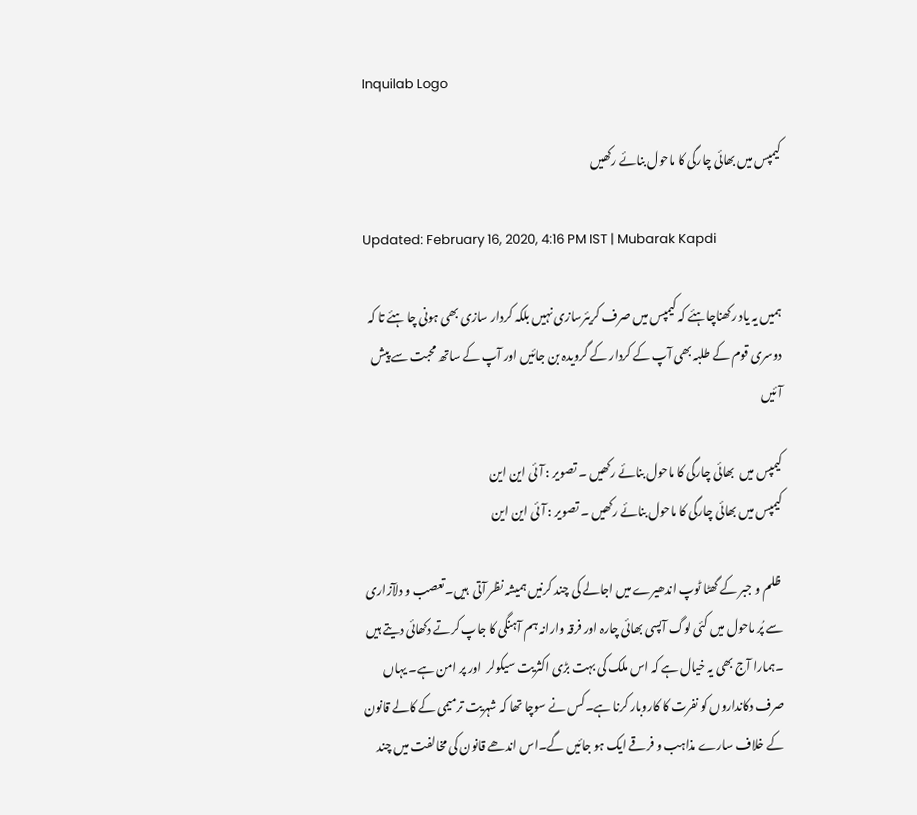Inquilab Logo

کیمپس میں بھائی چارگی کا ماحول بنائے رکھیں

Updated: February 16, 2020, 4:16 PM IST | Mubarak Kapdi

ہمیں یہ یاد رکھناچاہئے کہ کیمپس میں صرف کریئرسازی نہیں بلکہ کردار سازی بھی ہونی چا ہئے تا کہ دوسری قوم کے طلبہ بھی آپ کے کردار کے گرویدہ بن جائیں اور آپ کے ساتھ محبت سے پیش آئیں

کیمپس میں  بھائی چارگی کا ماحول بنائے رکھیں ۔ تصویر : آئی این این
کیمپس میں بھائی چارگی کا ماحول بنائے رکھیں ۔ تصویر : آئی این این

 ظلم و جبر کے گھٹا ٹوپ اندھیرے میں اجالے کی چند کرنیں ہمیشہ نظر آتی  ہیں۔تعصب و دلآزاری سے پُر ماحول میں کئی لوگ آپسی بھائی چارہ اور فرقہ وارانہ ہم آہنگی کا جاپ کرتے دکھائی دیتے ہیں ۔ہمارا آج بھی یہ خیال ہے کہ اس ملک کی بہت بڑی اکثریت سیکولر  اور پر امن ہے۔ یہاں صرف دکانداروں کو نفرت کا کاروبار کرنا ہے۔کس نے سوچا تھا کہ شہریت ترمیمی کے کالے قانون کے خلاف سارے مذاہب و فرقے ایک ہو جائیں گے۔اس اندھے قانون کی مخالفت میں چند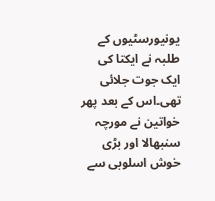یونیورسٹیوں کے طلبہ نے ایکتا کی ایک جوت جلائی تھی۔اس کے بعد پھر خواتین نے مورچہ سنبھالا اور بڑی خوش اسلوبی سے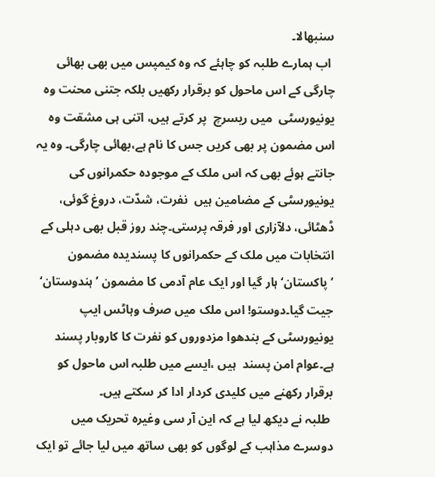سنبھالا۔
 اب ہمارے طلبہ کو چاہئے کہ وہ کیمپس میں بھی بھائی چارگی کے اس ماحول کو برقرار رکھیں بلکہ جتنی محنت وہ یونیورسٹی  میں ریسرچ  پر کرتے ہیں، اتنی ہی مشقت وہ اس مضمون پر بھی کریں جس کا نام ہے،بھائی چارگی۔ وہ یہ جانتے ہوئے بھی کہ اس ملک کے موجودہ حکمرانوں کی یونیورسٹی کے مضامین ہیں  نفرت، شدّت، دروغ گوئی، ڈھٹائی، دلآزاری اور فرقہ پرستی۔چند روز قبل بھی دہلی کے انتخابات میں ملک کے حکمرانوں کا پسندیدہ مضمون ’پاکستان‘ ہار گیا اور ایک عام آدمی کا مضمون ’ہندوستان‘ جیت گیا۔دوستو! اس ملک میں صرف وہاٹس ایپ یونیورسٹی کے بندھوا مزدوروں کو نفرت کا کاروبار پسند ہے۔عوام امن پسند  ہیں ،ایسے میں طلبہ اس ماحول کو برقرار رکھنے میں کلیدی کردار ادا کر سکتے ہیں۔
 طلبہ نے دیکھ لیا ہے کہ این آر سی وغیرہ تحریک میں  دوسرے مذاہب کے لوگوں کو بھی ساتھ میں لیا جائے تو ایک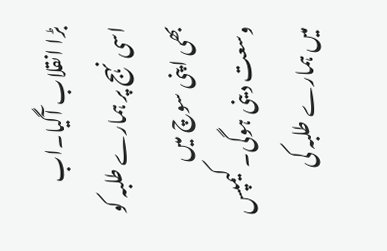بڑا انقلاب آگیا۔اب اسی نہج پر ہمارے طلبہ کو بھی اپنی سوچ میں وسعت دینی ہوگی۔ کیمپس میں ہمارے طلبہ کی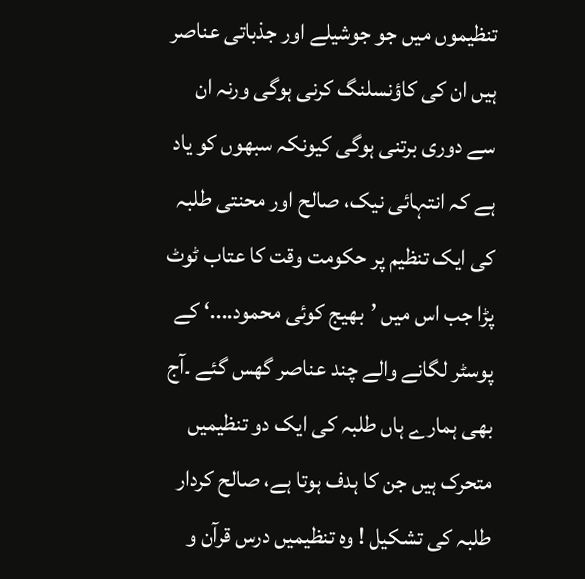تنظیموں میں جو جوشیلے اور جذباتی عناصر ہیں ان کی کاؤنسلنگ کرنی ہوگی ورنہ ان سے دوری برتنی ہوگی کیونکہ سبھوں کو یاد ہے کہ انتہائی نیک، صالح اور محنتی طلبہ کی ایک تنظیم پر حکومت وقت کا عتاب ٹوٹ پڑا جب اس میں ’بھیج کوئی محمود....‘ کے پوسٹر لگانے والے چند عناصر گھس گئے ۔آج بھی ہمارے ہاں طلبہ کی ایک دو تنظیمیں متحرک ہیں جن کا ہدف ہوتا ہے، صالح کردار طلبہ کی تشکیل ! وہ تنظیمیں درس قرآن و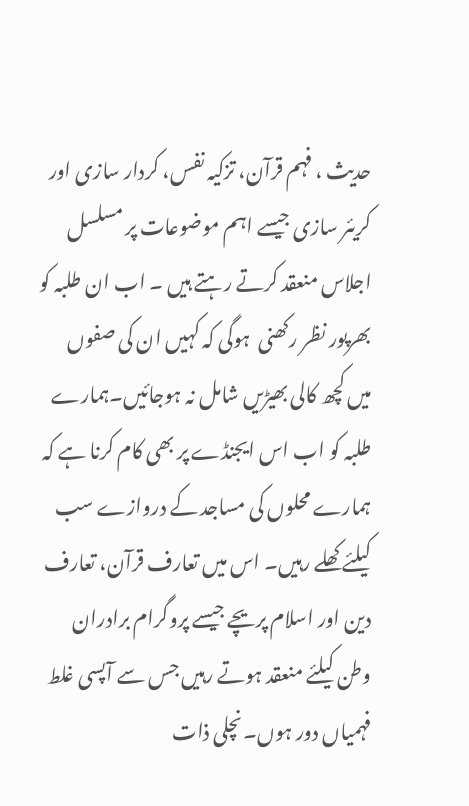حدیث ، فہم قرآن، تزکیہ نفس، کردار سازی اور کریئر سازی جیسے اہم موضوعات پر مسلسل اجلاس منعقد کرتے رہتے ہیں ۔ اب ان طلبہ کو بھرپور نظر رکھنی  ہوگی کہ کہیں ان کی صفوں میں کچھ کالی بھیڑیں شامل نہ ہوجائیں۔ہمارے طلبہ کو اب اس ایجنڈے پر بھی کام کرنا ہے کہ ہمارے محلوں کی مساجد کے دروازے سب کیلئے کھلے رہیں۔ اس میں تعارف قرآن، تعارف دین اور اسلام پریچے جیسے پروگرام برادران وطن کیلئے منعقد ہوتے رہیں جس سے آپسی غلط فہمیاں دور ہوں۔نچلی ذات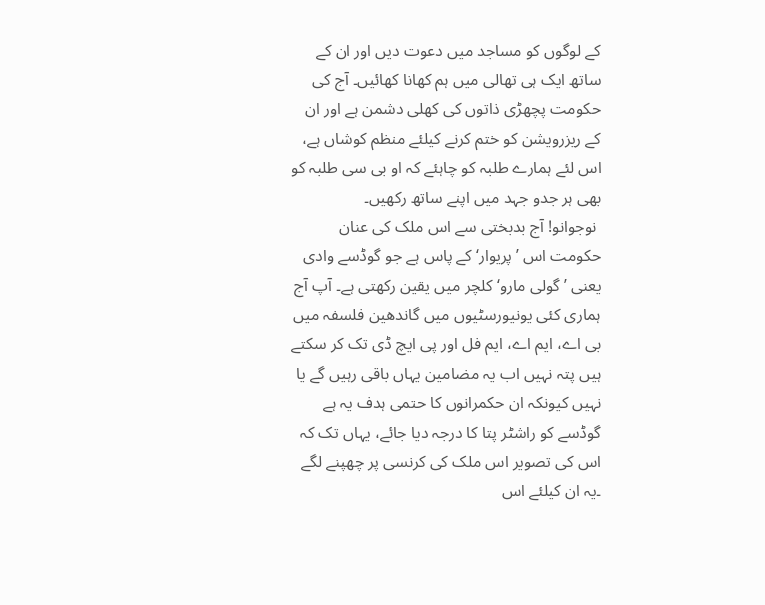کے لوگوں کو مساجد میں دعوت دیں اور ان کے ساتھ ایک ہی تھالی میں ہم کھانا کھائیں۔ آج کی حکومت پچھڑی ذاتوں کی کھلی دشمن ہے اور ان کے ریزرویشن کو ختم کرنے کیلئے منظم کوشاں ہے، اس لئے ہمارے طلبہ کو چاہئے کہ او بی سی طلبہ کو بھی ہر جدو جہد میں اپنے ساتھ رکھیں۔
 نوجوانو! آج بدبختی سے اس ملک کی عنان حکومت اس ’پریوار‘ کے پاس ہے جو گوڈسے وادی یعنی ’گولی مارو‘ کلچر میں یقین رکھتی ہے۔ آپ آج ہماری کئی یونیورسٹیوں میں گاندھین فلسفہ میں بی اے، ایم اے، ایم فل اور پی ایچ ڈی تک کر سکتے ہیں پتہ نہیں اب یہ مضامین یہاں باقی رہیں گے یا نہیں کیونکہ ان حکمرانوں کا حتمی ہدف یہ ہے گوڈسے کو راشٹر پتا کا درجہ دیا جائے، یہاں تک کہ اس کی تصویر اس ملک کی کرنسی پر چھپنے لگے ۔یہ ان کیلئے اس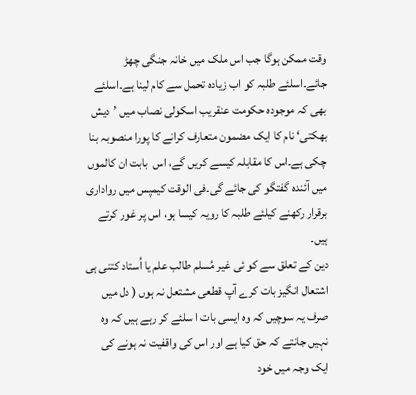وقت ممکن ہوگا جب اس ملک میں خانہ جنگی چھڑ جائے۔اسلئے طلبہ کو اب زیادہ تحمل سے کام لینا ہے۔اسلئے بھی کہ موجودہ حکومت عنقریب اسکولی نصاب میں ’دیش بھکتی‘ نام کا ایک مضمون متعارف کرانے کا پورا منصوبہ بنا چکی ہے۔اس کا مقابلہ کیسے کریں گے، اس  بابت ان کالموں میں آئندہ گفتگو کی جائے گی۔فی الوقت کیمپس میں رواداری برقرار رکھنے کیلئے طلبہ کا رویہ کیسا ہو، اس پر غور کرتے ہیں۔
دین کے تعلق سے کو ئی غیر مُسلم طالب علم یا اُستاد کتنی ہی اشتعال انگیز بات کرے آپ قطعی مشتعل نہ ہوں ( دل میں صرف یہ سوچیں کہ وہ ایسی بات ا سلئے کر رہے ہیں کہ وہ نہیں جانتے کہ حق کیا ہے اور اس کی واقفیت نہ ہونے کی ایک وجہ میں خود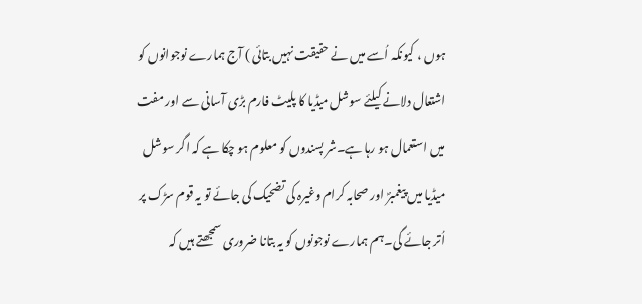ہوں ، کیونکہ اُسے میں نے حقیقت نہیں بتائی ) آج ہمارے نوجوانوں کو اشتعال دلانے کیلئے سوشل میڈیا کا پلیٹ فارم بڑی آسانی سے اور مفت میں استعمال ہو رہا ہے۔شر پسندوں کو معلوم ہو چکا ہے کہ اگر سوشل میڈیا میں پیغمبرؐ اور صحابہ کرام وغیرہ کی تضحیک کی جائے تو یہ قوم سڑک پر اُتر جائے گی۔ہم ہمارے نوجونوں کو یہ بتانا ضروری سمجھتے ہیں کہ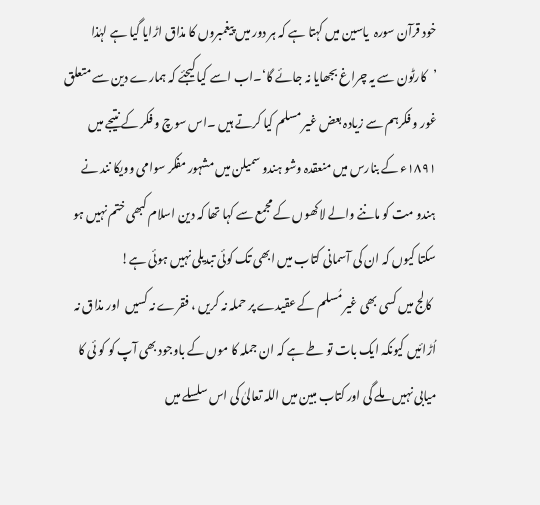خود قرآن سورہ  یاسین میں کہتا ہے کہ ہر دور میں پیغمبروں کا مذاق اڑایا گیا ہے لہٰذا ’کارٹون سے یہ چراغ بجھایا نہ جائے گا‘۔اب اسے کیا کیجئے کہ ہمارے دین سے متعلق غور و فکرہم سے زیادہ بعض غیر مسلم کیا کرتے ہیں ۔اس سوچ و فکر کے نتیجے میں ۱۸۹۱ء کے بنارس میں منعقدہ وشو ہندو سمیلن میں مشہور مفکر سوامی وویکا نند نے ہندو مت کو ماننے والے لاکھوں کے مجمع سے کہا تھا کہ دین اسلام کبھی ختم نہیں ہو سکتا کیوں کہ ان کی آسمانی کتاب میں ابھی تک کوئی تبدیلی نہیں ہوئی ہے!
  کالج میں کسی بھی غیر مُسلم کے عقیدے پر حملہ نہ کریں ، فقرے نہ کسیں  اور مذاق نہ اُڑائیں کیونکہ ایک بات تو طے ہے کہ ان جملہ کا موں کے باوجود بھی آپ کو کو ئی کا میابی نہیں ملے گی اور کتاب مبین میں اللہ تعالیٰ کی اس سلسلے میں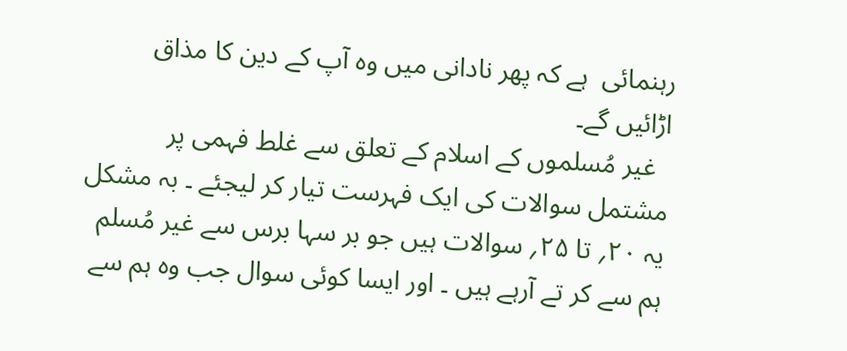رہنمائی  ہے کہ پھر نادانی میں وہ آپ کے دین کا مذاق اڑائیں گے۔
  غیر مُسلموں کے اسلام کے تعلق سے غلط فہمی پر مشتمل سوالات کی ایک فہرست تیار کر لیجئے ۔ بہ مشکل یہ ۲۰؍ تا ۲۵؍ سوالات ہیں جو بر سہا برس سے غیر مُسلم ہم سے کر تے آرہے ہیں ۔ اور ایسا کوئی سوال جب وہ ہم سے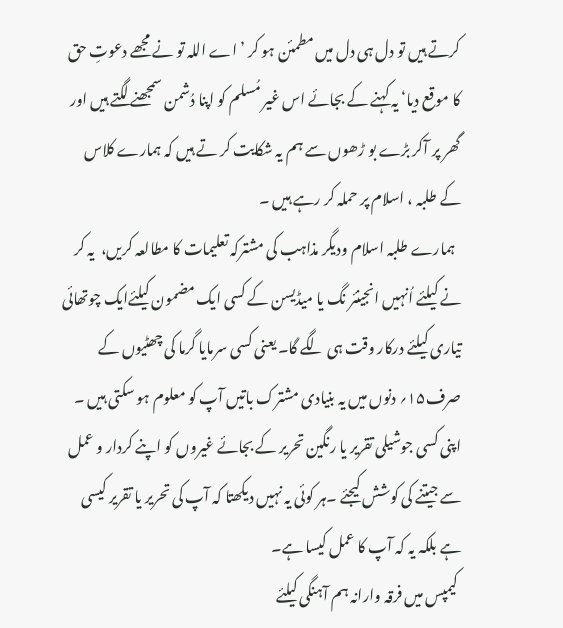کرتے ہیں تو دل ہی دل میں مطمئن ہو کر ’اے اللہ تو نے مجھے دعوتِ حق کا موقع دیا‘ یہ کہنے کے بجائے اس غیر مُسلم کو اپنا دُشمن سمجھنے لگتے ہیں اور گھر پر آکر بڑے بو ڑھوں سے ہم یہ شکایت کر تے ہیں کہ ہمارے کلاس کے طلبہ ، اسلام پر حملہ کر رہے ہیں ۔
  ہمارے طلبہ اسلام ودیگر مذاہب کی مشترکہ تعلیمات کا مطالعہ کریں،  یہ کر نے کیلئے اُنہیں انجینئر نگ یا میڈیسن کے کسی ایک مضمون کیلئےایک چوتھائی تیاری کیلئے درکار وقت ہی لگے گا۔ یعنی کسی سرمایا گرما کی چھٹیوں کے صرف۱۵؍ دنوں میں یہ بنیادی مشترک باتیں آپ کو معلوم ہو سکتی ہیں ۔
اپنی کسی جوشیلی تقریر یا رنگین تحریر کے بجائے غیروں کو اپنے کردار و عمل سے جیتنے کی کوشش کیجئے ۔ہر کوئی یہ نہیں دیکھتا کہ آپ کی تحریر یا تقریر کیسی ہے بلکہ یہ کہ آپ کا عمل کیسا ہے۔
 کیمپس میں فرقہ وارانہ ہم آہنگی کیلئے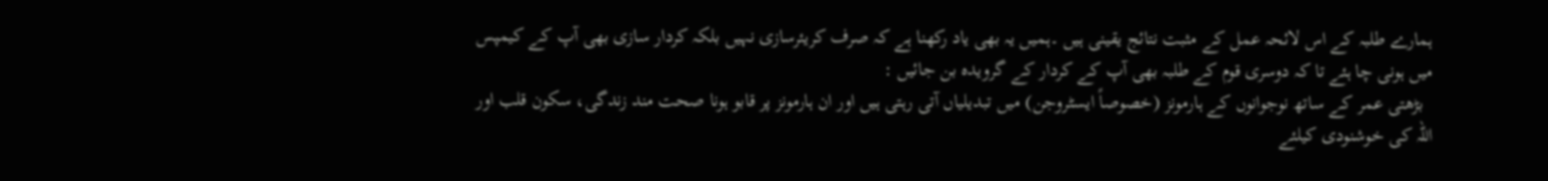ہمارے طلبہ کے اس لائحہ عمل کے مثبت نتائج یقینی ہیں ۔ہمیں یہ بھی یاد رکھنا ہے کہ صرف کریئرسازی نہیں بلکہ کردار سازی بھی آپ کے کیمپس میں ہونی چا ہئے تا کہ دوسری قوم کے طلبہ بھی آپ کے کردار کے گرویدہ بن جائیں :
  بڑھتی عمر کے ساتھ نوجوانوں کے ہارمونز (خصوصاً ایسٹروجن) میں تبدیلیاں آتی رہتی ہیں اور ان ہارمونز پر قابو ہونا صحت مند زندگی، سکون قلب اور اللہ کی خوشنودی کیلئے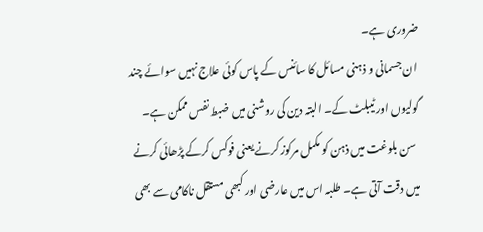ضروری ہے۔
 ان جسمانی و ذہنی مسائل کا سائنس کے پاس کوئی علاج نہیں سوائے چند گولیوں اور ٹیبلٹ کے۔ البتہ دین کی روشنی میں ضبط نفس ممکن ہے۔
  سن بلوغت میں ذہن کو مکمل مرکوز کرنے یعنی فوکس کرکے پڑھائی کرنے میں دقت آتی ہے۔ طلبہ اس میں عارضی اور کبھی مستقل ناکامی سے بھی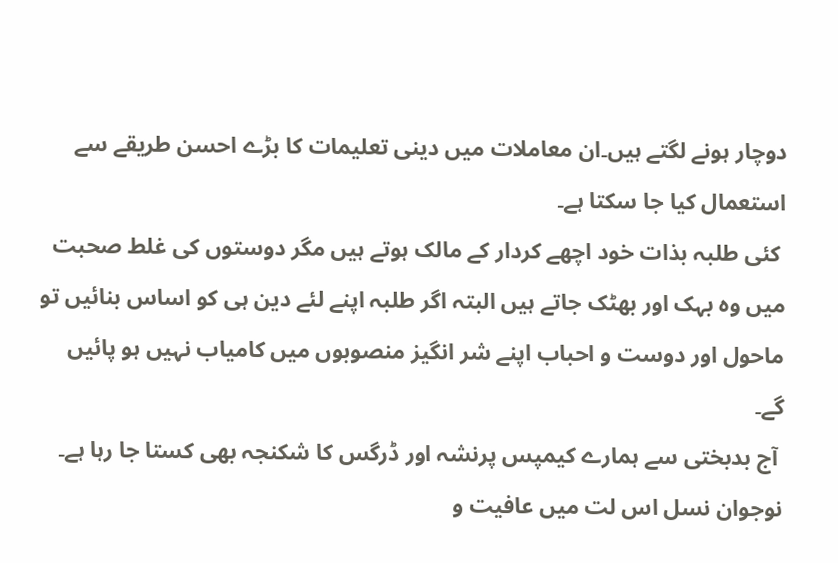دوچار ہونے لگتے ہیں۔ان معاملات میں دینی تعلیمات کا بڑے احسن طریقے سے استعمال کیا جا سکتا ہے۔
 کئی طلبہ بذات خود اچھے کردار کے مالک ہوتے ہیں مگر دوستوں کی غلط صحبت میں وہ بہک اور بھٹک جاتے ہیں البتہ اگر طلبہ اپنے لئے دین ہی کو اساس بنائیں تو ماحول اور دوست و احباب اپنے شر انگیز منصوبوں میں کامیاب نہیں ہو پائیں گے۔
 آج بدبختی سے ہمارے کیمپس پرنشہ اور ڈرگس کا شکنجہ بھی کستا جا رہا ہے۔ نوجوان نسل اس لت میں عافیت و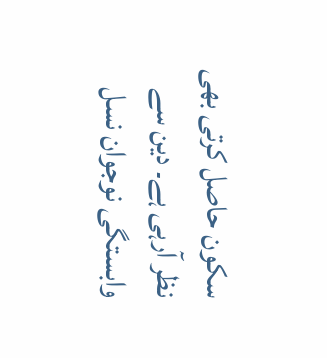سکون حاصل کرتی بھی نظر آرہی ہے۔ دین سے وابستگی نوجوان نسل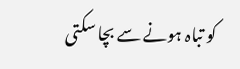کو تباہ ہونے سے بچا سکتی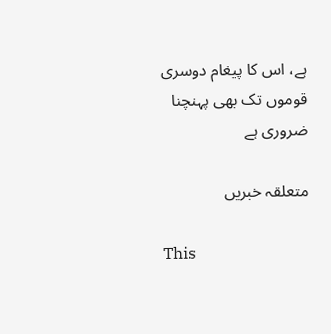ہے، اس کا پیغام دوسری قوموں تک بھی پہنچنا ضروری ہے

متعلقہ خبریں

This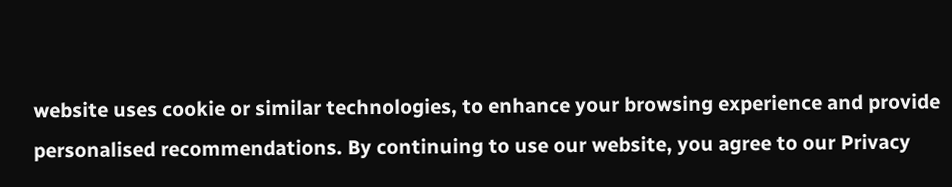website uses cookie or similar technologies, to enhance your browsing experience and provide personalised recommendations. By continuing to use our website, you agree to our Privacy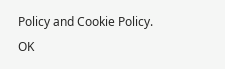Policy and Cookie Policy. OK